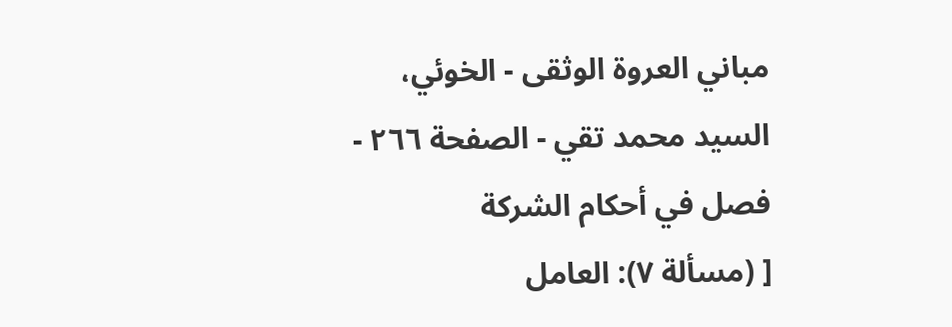مباني العروة الوثقى - الخوئي، السيد محمد تقي - الصفحة ٢٦٦ - فصل في أحكام الشركة
[ (مسألة ٧): العامل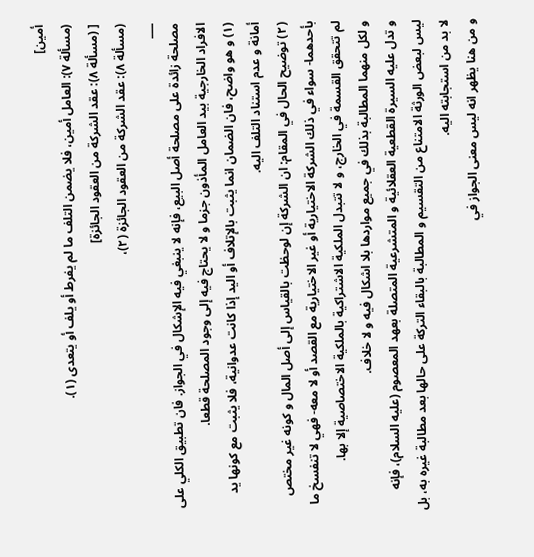أمين]
(مسألة ٧): العامل أمين، فلا يضمن التلف ما لم يفرط أو يلف أو يتعدى (١).
[ (مسألة ٨): عقد الشركة من العقود الجائزة]
(مسألة ٨): عقد الشركة من العقود الجائزة (٢)،
___
مصلحة زائدة على مصلحة أصل البيع، فإنه لا ينبغي فيه الإشكال في الجواز. فان تطبيق الكلي على الافراد الخارجية بيد العامل المأذون جزما و لا يحتاج فيه إلى وجود المصلحة قطعا.
(١) و هو واضح، فان الضمان انما يثبت بالإتلاف أو اليد إذا كانت عدوانية، فلا يثبت مع كونها يد أمانة و عدم استناد التلف اليه.
(٢) توضيح الحال في المقام: ان الشركة إن لوحظت بالقياس إلى أصل المال و كونه غير مختص بأحدهما- سواء في ذلك الشركة الاختيارية أو غير الاختيارية مع القصد أو لا معه- فهي لا تنفسخ ما لم تتحقق القسمة في الخارج، و لا تتبدل الملكية الاشتراكية بالملكية الاختصاصية إلا بها.
و لكل منهما المطالبة بذلك في جميع مواردها بلا اشكال فيه و لا خلاف.
و تدل عليه السيرة القطعية العقلائية و المتشرعية المتصلة بعهد المعصوم (عليه السلام)، فإنه ليس لبعض الورثة الامتناع من التقسيم و المطالبة بالبقاء التركة على حالها بعد مطالبة غيره به، بل لا بد من استجابته اليه.
و من هنا يظهر انه ليس معنى الجواز في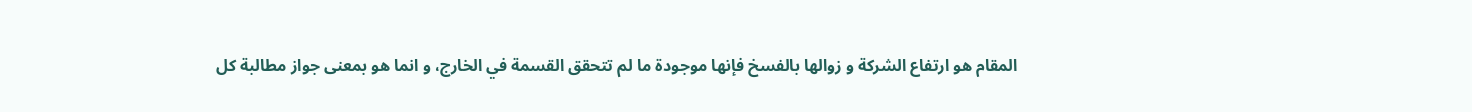المقام هو ارتفاع الشركة و زوالها بالفسخ فإنها موجودة ما لم تتحقق القسمة في الخارج، و انما هو بمعنى جواز مطالبة كل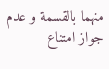منهما بالقسمة و عدم جواز امتناع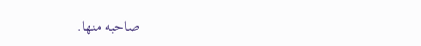صاحبه منها.